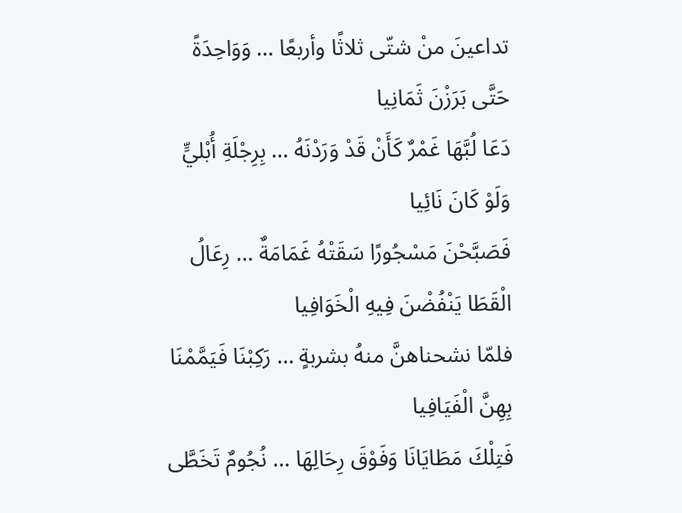تداعينَ منْ شتّى ثلاثًا وأربعًا … وَوَاحِدَةً حَتَّى بَرَزْنَ ثَمَانِيا
دَعَا لُبَّهَا غَمْرٌ كَأَنْ قَدْ وَرَدْنَهُ … بِرِجْلَةِ أُبْليٍّ وَلَوْ كَانَ نَائِيا
فَصَبَّحْنَ مَسْجُورًا سَقَتْهُ غَمَامَةٌ … رِعَالُ الْقَطَا يَنْفُضْنَ فِيهِ الْخَوَافِيا
فلمّا نشحناهنَّ منهُ بشربةٍ … رَكِبْنَا فَيَمَّمْنَا بِهِنَّ الْفَيَافِيا
فَتِلْكَ مَطَايَانَا وَفَوْقَ رِحَالِهَا … نُجُومٌ تَخَطَّى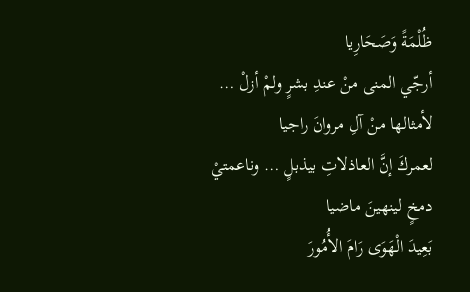ظُلْمَةً وَصَحَارِيا
أرجّي المنى منْ عندِ بشرٍ ولمْ أزلْ … لأمثالها منْ آلِ مروانَ راجيا
لعمركَ إنَّ العاذلاتِ بيذبلٍ … وناعمتيْ دمخٍ لينهينَ ماضيا
بَعِيدَ الْهَوَى رَامَ الأُمُورَ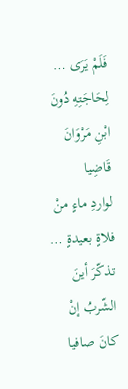فَلَمْ يَرَى … لِحَاجَتِهِ دُونَ ابْنِ مَرْوَانَ قَاضِيا
لواردِ ماءٍ منْ فلاةٍ بعيدةٍ … تذكّرَ أينَ الشّربُ إنْ كانَ صافيا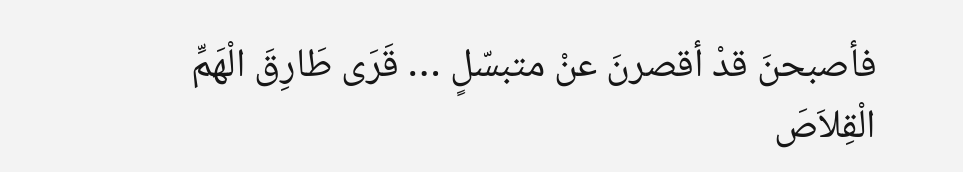فأصبحنَ قدْ أقصرنَ عنْ متبسّلٍ … قَرَى طَارِقَ الْهَمِّ الْقِلاَصَ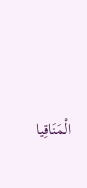الْمَنَاقِيا